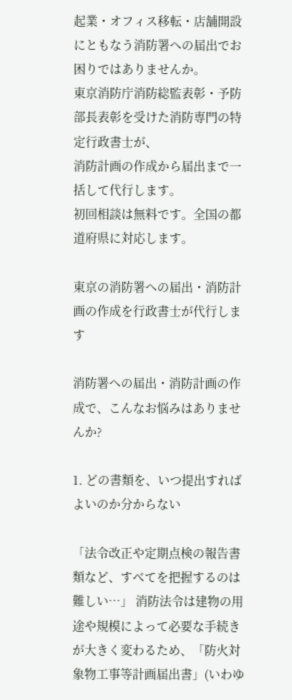起業・オフィス移転・店舗開設にともなう消防署への届出でお困りではありませんか。
東京消防庁消防総監表彰・予防部長表彰を受けた消防専門の特定行政書士が、
消防計画の作成から届出まで一括して代行します。
初回相談は無料です。全国の都道府県に対応します。

東京の消防署への届出・消防計画の作成を行政書士が代行します

消防署への届出・消防計画の作成で、こんなお悩みはありませんか?

1. どの書類を、いつ提出すればよいのか分からない

「法令改正や定期点検の報告書類など、すべてを把握するのは難しい…」 消防法令は建物の用途や規模によって必要な手続きが大きく変わるため、「防火対象物工事等計画届出書」(いわゆ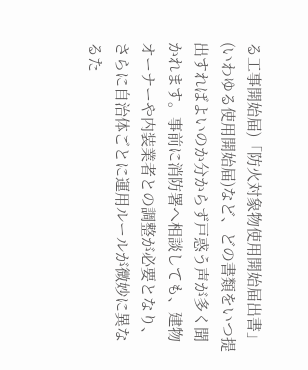る工事開始届)「防火対象物使用開始届出書」(いわゆる使用開始届)など、どの書類をいつ提出すればよいのか分からず戸惑う声が多く聞かれます。事前に消防署へ相談しても、建物オーナーや内装業者との調整が必要となり、さらに自治体ごとに運用ルールが微妙に異なるた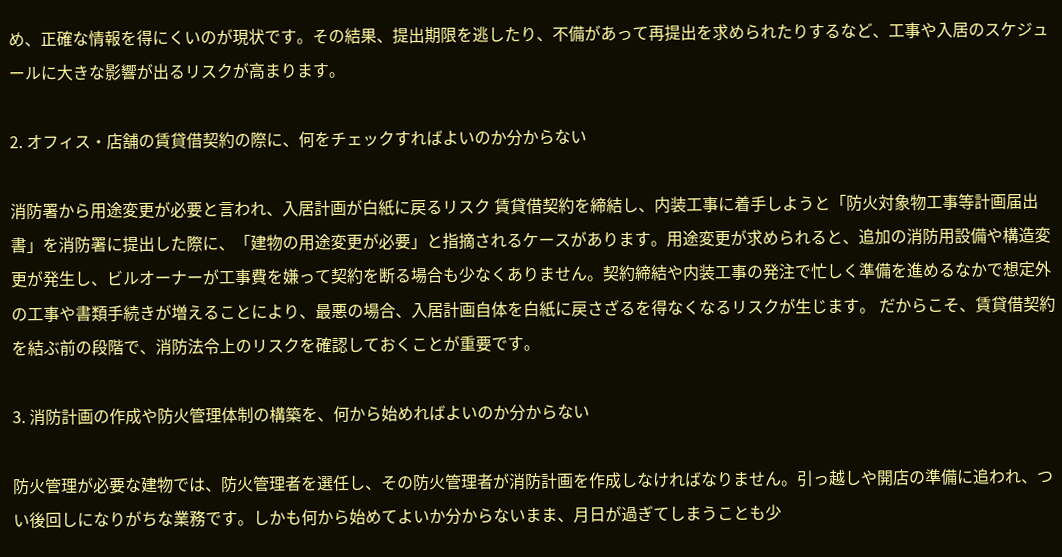め、正確な情報を得にくいのが現状です。その結果、提出期限を逃したり、不備があって再提出を求められたりするなど、工事や入居のスケジュールに大きな影響が出るリスクが高まります。

2. オフィス・店舗の賃貸借契約の際に、何をチェックすればよいのか分からない

消防署から用途変更が必要と言われ、入居計画が白紙に戻るリスク 賃貸借契約を締結し、内装工事に着手しようと「防火対象物工事等計画届出書」を消防署に提出した際に、「建物の用途変更が必要」と指摘されるケースがあります。用途変更が求められると、追加の消防用設備や構造変更が発生し、ビルオーナーが工事費を嫌って契約を断る場合も少なくありません。契約締結や内装工事の発注で忙しく準備を進めるなかで想定外の工事や書類手続きが増えることにより、最悪の場合、入居計画自体を白紙に戻さざるを得なくなるリスクが生じます。 だからこそ、賃貸借契約を結ぶ前の段階で、消防法令上のリスクを確認しておくことが重要です。

3. 消防計画の作成や防火管理体制の構築を、何から始めればよいのか分からない

防火管理が必要な建物では、防火管理者を選任し、その防火管理者が消防計画を作成しなければなりません。引っ越しや開店の準備に追われ、つい後回しになりがちな業務です。しかも何から始めてよいか分からないまま、月日が過ぎてしまうことも少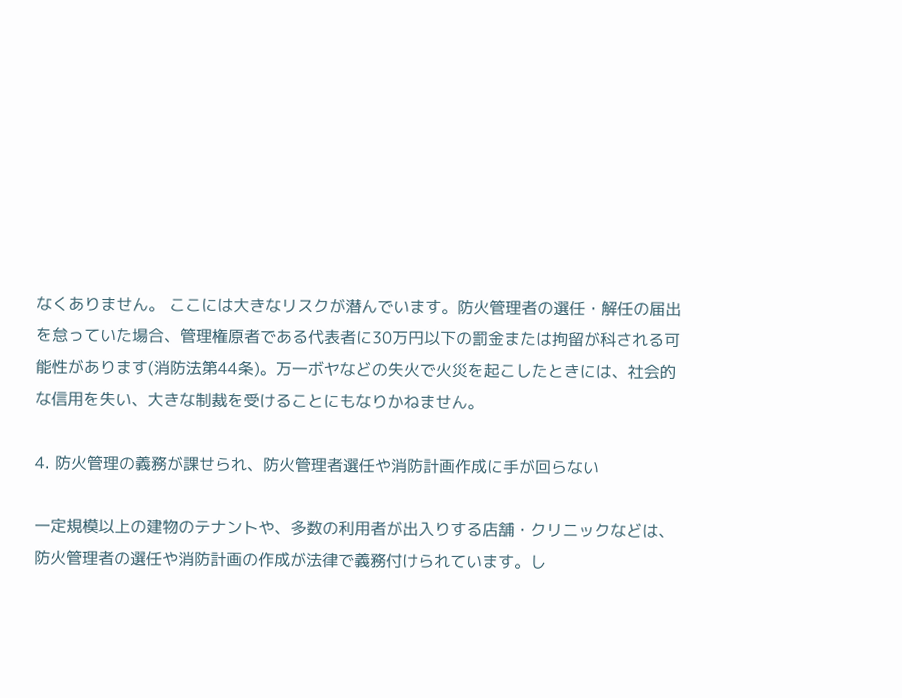なくありません。 ここには大きなリスクが潜んでいます。防火管理者の選任・解任の届出を怠っていた場合、管理権原者である代表者に30万円以下の罰金または拘留が科される可能性があります(消防法第44条)。万一ボヤなどの失火で火災を起こしたときには、社会的な信用を失い、大きな制裁を受けることにもなりかねません。

4. 防火管理の義務が課せられ、防火管理者選任や消防計画作成に手が回らない

一定規模以上の建物のテナントや、多数の利用者が出入りする店舗・クリニックなどは、防火管理者の選任や消防計画の作成が法律で義務付けられています。し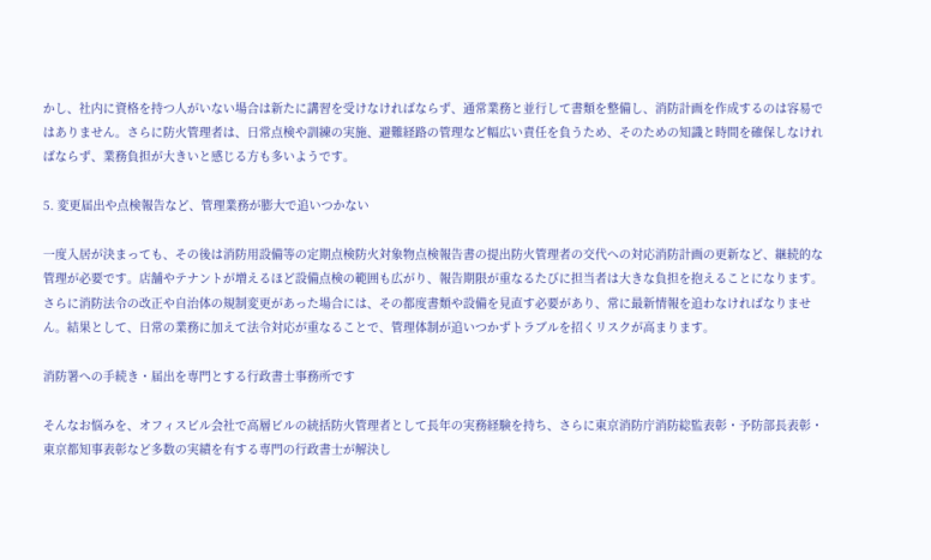かし、社内に資格を持つ人がいない場合は新たに講習を受けなければならず、通常業務と並行して書類を整備し、消防計画を作成するのは容易ではありません。さらに防火管理者は、日常点検や訓練の実施、避難経路の管理など幅広い責任を負うため、そのための知識と時間を確保しなければならず、業務負担が大きいと感じる方も多いようです。

5. 変更届出や点検報告など、管理業務が膨大で追いつかない

一度入居が決まっても、その後は消防用設備等の定期点検防火対象物点検報告書の提出防火管理者の交代への対応消防計画の更新など、継続的な管理が必要です。店舗やテナントが増えるほど設備点検の範囲も広がり、報告期限が重なるたびに担当者は大きな負担を抱えることになります。さらに消防法令の改正や自治体の規制変更があった場合には、その都度書類や設備を見直す必要があり、常に最新情報を追わなければなりません。結果として、日常の業務に加えて法令対応が重なることで、管理体制が追いつかずトラブルを招くリスクが高まります。

消防署への手続き・届出を専門とする行政書士事務所です

そんなお悩みを、オフィスビル会社で高層ビルの統括防火管理者として長年の実務経験を持ち、さらに東京消防庁消防総監表彰・予防部長表彰・東京都知事表彰など多数の実績を有する専門の行政書士が解決し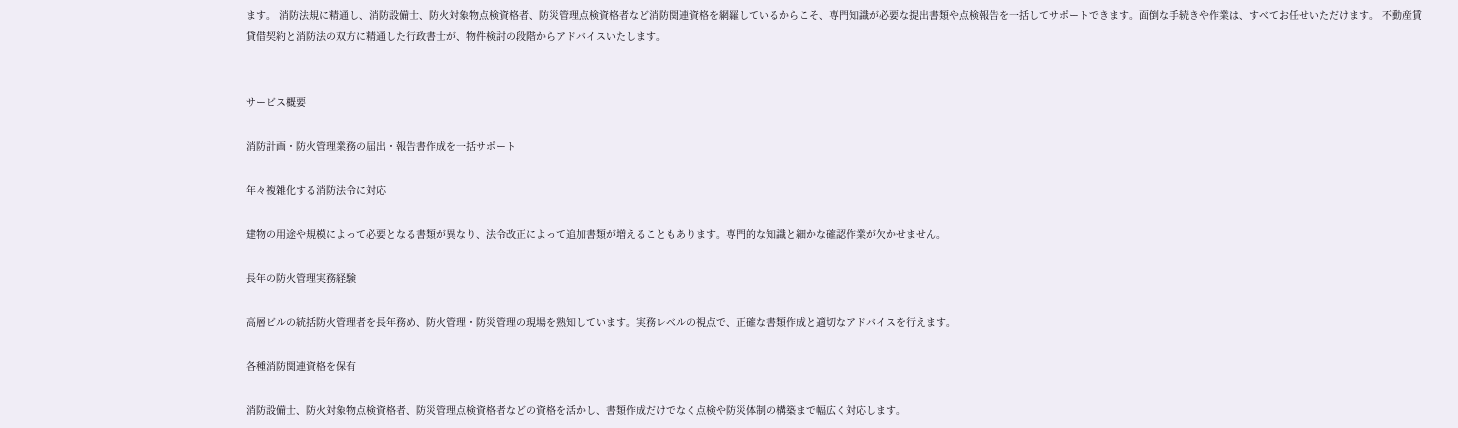ます。 消防法規に精通し、消防設備士、防火対象物点検資格者、防災管理点検資格者など消防関連資格を網羅しているからこそ、専門知識が必要な提出書類や点検報告を一括してサポートできます。面倒な手続きや作業は、すべてお任せいただけます。 不動産賃貸借契約と消防法の双方に精通した行政書士が、物件検討の段階からアドバイスいたします。


サービス概要

消防計画・防火管理業務の届出・報告書作成を一括サポート

年々複雑化する消防法令に対応

建物の用途や規模によって必要となる書類が異なり、法令改正によって追加書類が増えることもあります。専門的な知識と細かな確認作業が欠かせません。

長年の防火管理実務経験

高層ビルの統括防火管理者を長年務め、防火管理・防災管理の現場を熟知しています。実務レベルの視点で、正確な書類作成と適切なアドバイスを行えます。

各種消防関連資格を保有

消防設備士、防火対象物点検資格者、防災管理点検資格者などの資格を活かし、書類作成だけでなく点検や防災体制の構築まで幅広く対応します。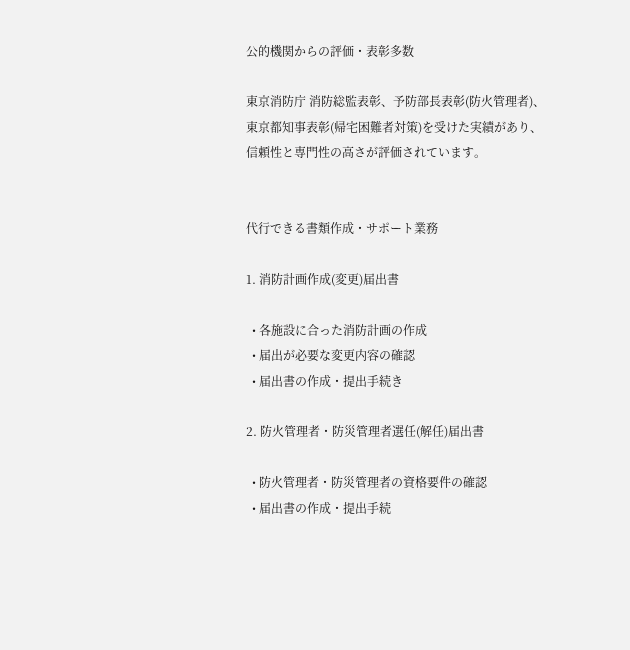公的機関からの評価・表彰多数

東京消防庁 消防総監表彰、予防部長表彰(防火管理者)、東京都知事表彰(帰宅困難者対策)を受けた実績があり、信頼性と専門性の高さが評価されています。


代行できる書類作成・サポート業務

1. 消防計画作成(変更)届出書

  • 各施設に合った消防計画の作成
  • 届出が必要な変更内容の確認
  • 届出書の作成・提出手続き

2. 防火管理者・防災管理者選任(解任)届出書

  • 防火管理者・防災管理者の資格要件の確認
  • 届出書の作成・提出手続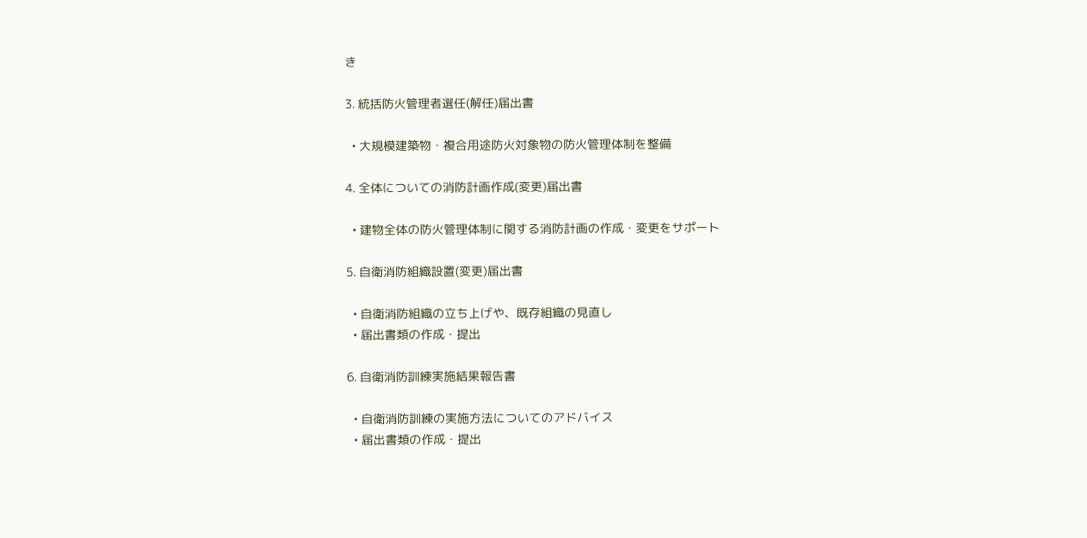き

3. 統括防火管理者選任(解任)届出書

  • 大規模建築物・複合用途防火対象物の防火管理体制を整備

4. 全体についての消防計画作成(変更)届出書

  • 建物全体の防火管理体制に関する消防計画の作成・変更をサポート

5. 自衛消防組織設置(変更)届出書

  • 自衛消防組織の立ち上げや、既存組織の見直し
  • 届出書類の作成・提出

6. 自衛消防訓練実施結果報告書

  • 自衛消防訓練の実施方法についてのアドバイス
  • 届出書類の作成・提出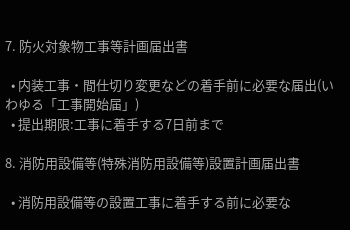7. 防火対象物工事等計画届出書

  • 内装工事・間仕切り変更などの着手前に必要な届出(いわゆる「工事開始届」)
  • 提出期限:工事に着手する7日前まで

8. 消防用設備等(特殊消防用設備等)設置計画届出書

  • 消防用設備等の設置工事に着手する前に必要な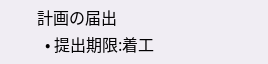計画の届出
  • 提出期限:着工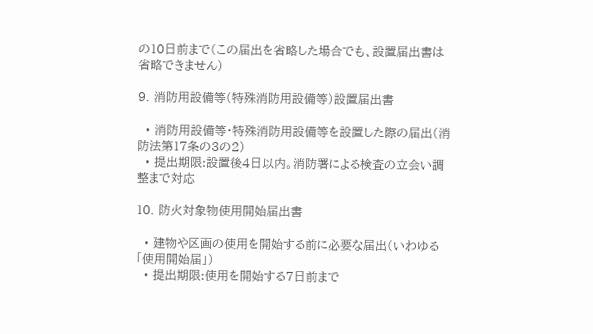の10日前まで(この届出を省略した場合でも、設置届出書は省略できません)

9. 消防用設備等(特殊消防用設備等)設置届出書

  • 消防用設備等・特殊消防用設備等を設置した際の届出(消防法第17条の3の2)
  • 提出期限:設置後4日以内。消防署による検査の立会い調整まで対応

10. 防火対象物使用開始届出書

  • 建物や区画の使用を開始する前に必要な届出(いわゆる「使用開始届」)
  • 提出期限:使用を開始する7日前まで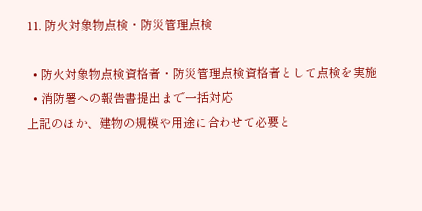11. 防火対象物点検・防災管理点検

  • 防火対象物点検資格者・防災管理点検資格者として点検を実施
  • 消防署への報告書提出まで一括対応
上記のほか、建物の規模や用途に合わせて必要と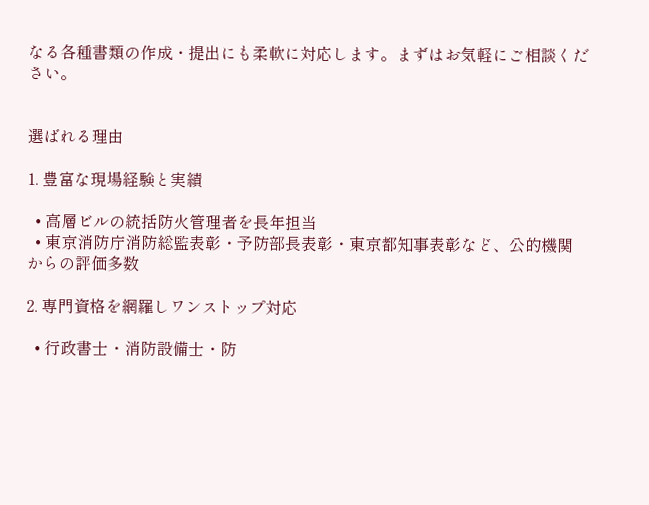なる各種書類の作成・提出にも柔軟に対応します。まずはお気軽にご相談ください。


選ばれる理由

1. 豊富な現場経験と実績

  • 高層ビルの統括防火管理者を長年担当
  • 東京消防庁消防総監表彰・予防部長表彰・東京都知事表彰など、公的機関からの評価多数

2. 専門資格を網羅しワンストップ対応

  • 行政書士・消防設備士・防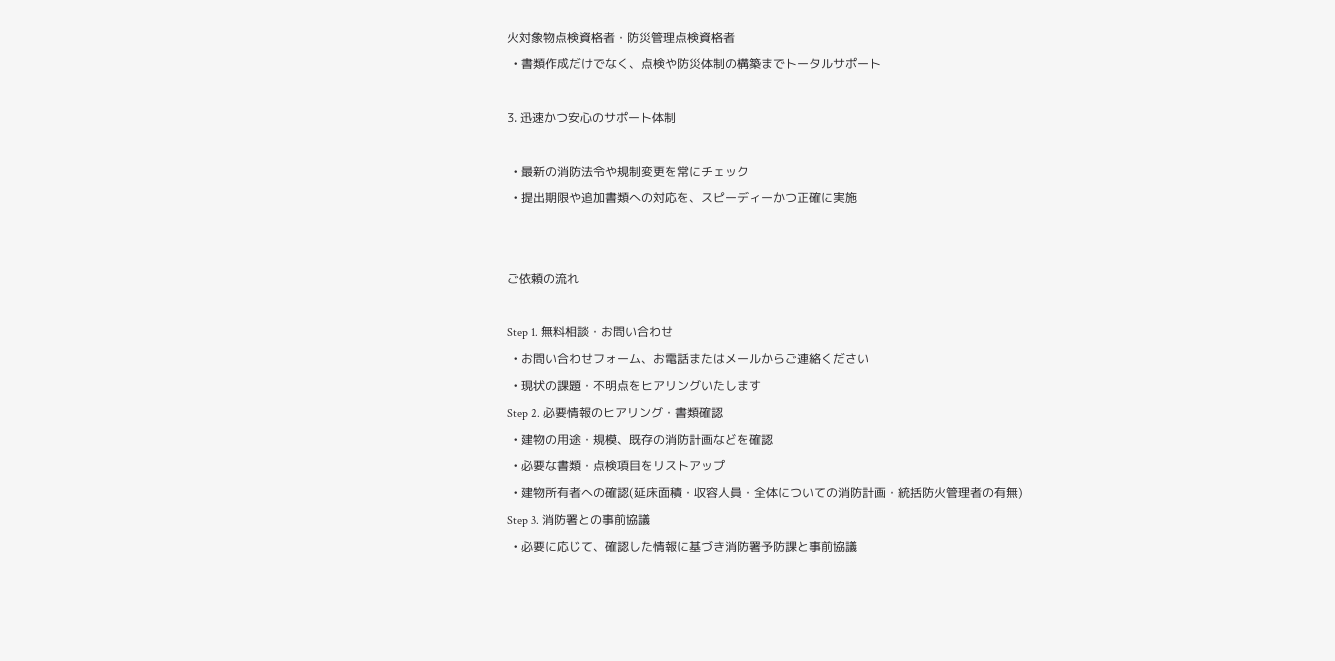火対象物点検資格者・防災管理点検資格者
  • 書類作成だけでなく、点検や防災体制の構築までトータルサポート

3. 迅速かつ安心のサポート体制

  • 最新の消防法令や規制変更を常にチェック
  • 提出期限や追加書類への対応を、スピーディーかつ正確に実施


ご依頼の流れ

Step 1. 無料相談・お問い合わせ
  • お問い合わせフォーム、お電話またはメールからご連絡ください
  • 現状の課題・不明点をヒアリングいたします
Step 2. 必要情報のヒアリング・書類確認
  • 建物の用途・規模、既存の消防計画などを確認
  • 必要な書類・点検項目をリストアップ
  • 建物所有者への確認(延床面積・収容人員・全体についての消防計画・統括防火管理者の有無)
Step 3. 消防署との事前協議
  • 必要に応じて、確認した情報に基づき消防署予防課と事前協議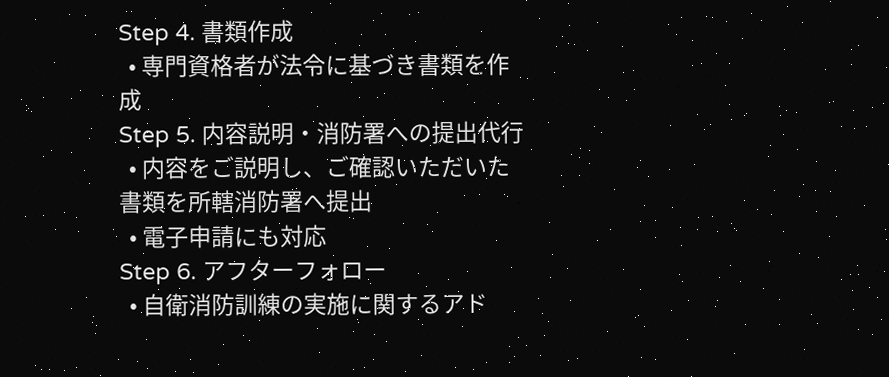Step 4. 書類作成
  • 専門資格者が法令に基づき書類を作成
Step 5. 内容説明・消防署への提出代行
  • 内容をご説明し、ご確認いただいた書類を所轄消防署へ提出
  • 電子申請にも対応
Step 6. アフターフォロー
  • 自衛消防訓練の実施に関するアド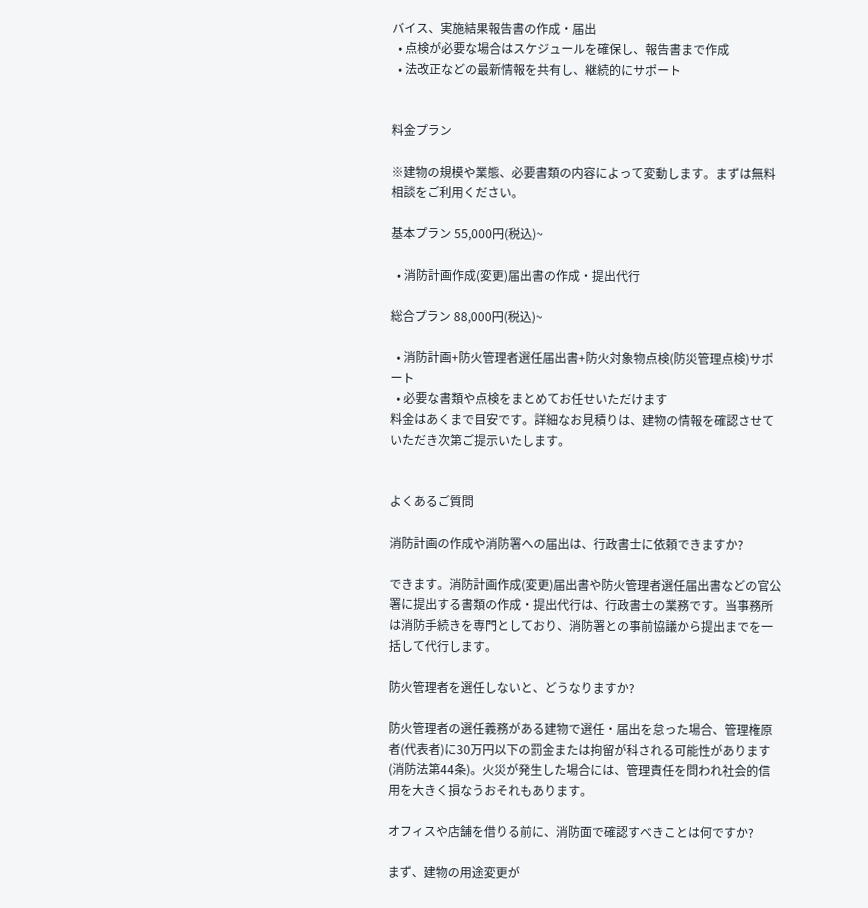バイス、実施結果報告書の作成・届出
  • 点検が必要な場合はスケジュールを確保し、報告書まで作成
  • 法改正などの最新情報を共有し、継続的にサポート


料金プラン

※建物の規模や業態、必要書類の内容によって変動します。まずは無料相談をご利用ください。

基本プラン 55,000円(税込)~

  • 消防計画作成(変更)届出書の作成・提出代行

総合プラン 88,000円(税込)~

  • 消防計画+防火管理者選任届出書+防火対象物点検(防災管理点検)サポート
  • 必要な書類や点検をまとめてお任せいただけます
料金はあくまで目安です。詳細なお見積りは、建物の情報を確認させていただき次第ご提示いたします。


よくあるご質問

消防計画の作成や消防署への届出は、行政書士に依頼できますか?

できます。消防計画作成(変更)届出書や防火管理者選任届出書などの官公署に提出する書類の作成・提出代行は、行政書士の業務です。当事務所は消防手続きを専門としており、消防署との事前協議から提出までを一括して代行します。

防火管理者を選任しないと、どうなりますか?

防火管理者の選任義務がある建物で選任・届出を怠った場合、管理権原者(代表者)に30万円以下の罰金または拘留が科される可能性があります(消防法第44条)。火災が発生した場合には、管理責任を問われ社会的信用を大きく損なうおそれもあります。

オフィスや店舗を借りる前に、消防面で確認すべきことは何ですか?

まず、建物の用途変更が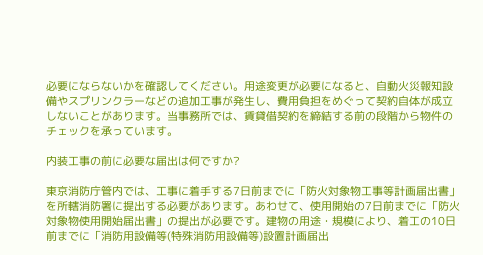必要にならないかを確認してください。用途変更が必要になると、自動火災報知設備やスプリンクラーなどの追加工事が発生し、費用負担をめぐって契約自体が成立しないことがあります。当事務所では、賃貸借契約を締結する前の段階から物件のチェックを承っています。

内装工事の前に必要な届出は何ですか?

東京消防庁管内では、工事に着手する7日前までに「防火対象物工事等計画届出書」を所轄消防署に提出する必要があります。あわせて、使用開始の7日前までに「防火対象物使用開始届出書」の提出が必要です。建物の用途・規模により、着工の10日前までに「消防用設備等(特殊消防用設備等)設置計画届出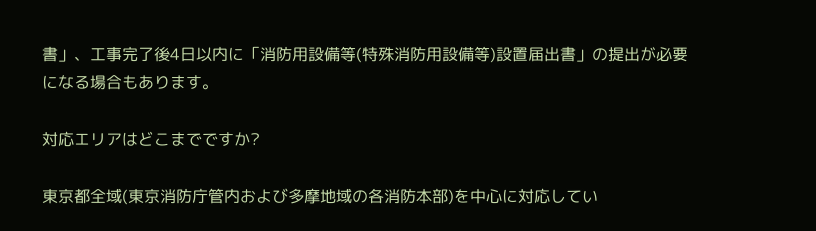書」、工事完了後4日以内に「消防用設備等(特殊消防用設備等)設置届出書」の提出が必要になる場合もあります。

対応エリアはどこまでですか?

東京都全域(東京消防庁管内および多摩地域の各消防本部)を中心に対応してい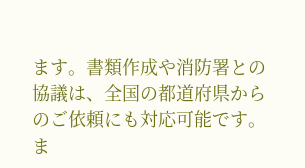ます。書類作成や消防署との協議は、全国の都道府県からのご依頼にも対応可能です。ま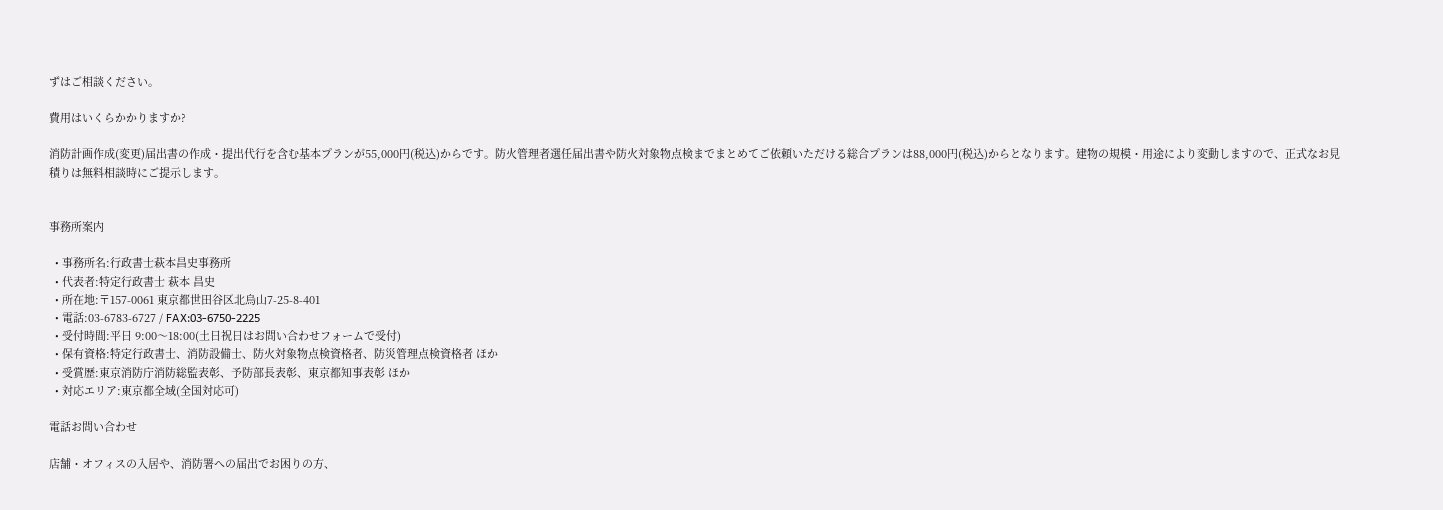ずはご相談ください。

費用はいくらかかりますか?

消防計画作成(変更)届出書の作成・提出代行を含む基本プランが55,000円(税込)からです。防火管理者選任届出書や防火対象物点検までまとめてご依頼いただける総合プランは88,000円(税込)からとなります。建物の規模・用途により変動しますので、正式なお見積りは無料相談時にご提示します。


事務所案内

  • 事務所名:行政書士萩本昌史事務所
  • 代表者:特定行政書士 萩本 昌史
  • 所在地:〒157-0061 東京都世田谷区北烏山7-25-8-401
  • 電話:03-6783-6727 / FAX:03-6750-2225
  • 受付時間:平日 9:00〜18:00(土日祝日はお問い合わせフォームで受付)
  • 保有資格:特定行政書士、消防設備士、防火対象物点検資格者、防災管理点検資格者 ほか
  • 受賞歴:東京消防庁消防総監表彰、予防部長表彰、東京都知事表彰 ほか
  • 対応エリア:東京都全域(全国対応可)

電話お問い合わせ

店舗・オフィスの入居や、消防署への届出でお困りの方、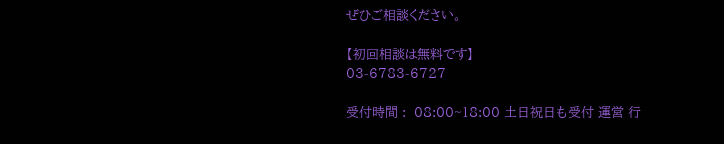ぜひご相談ください。

【初回相談は無料です】
03-6783-6727

受付時間 :  08:00~18:00 土日祝日も受付 運営 行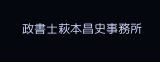政書士萩本昌史事務所